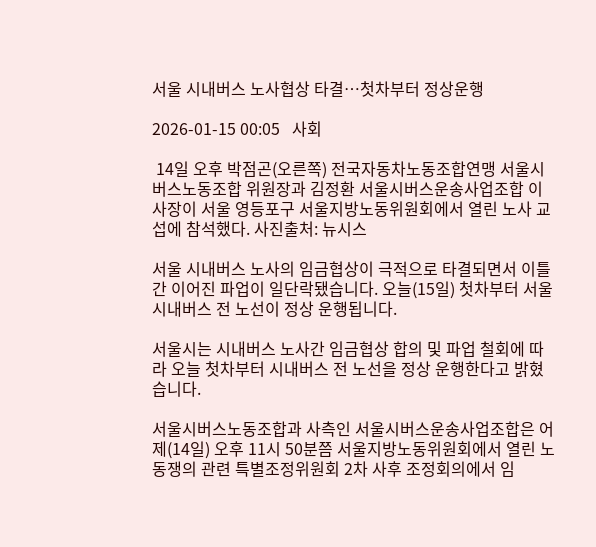서울 시내버스 노사협상 타결…첫차부터 정상운행

2026-01-15 00:05   사회

 14일 오후 박점곤(오른쪽) 전국자동차노동조합연맹 서울시버스노동조합 위원장과 김정환 서울시버스운송사업조합 이사장이 서울 영등포구 서울지방노동위원회에서 열린 노사 교섭에 참석했다. 사진출처: 뉴시스

서울 시내버스 노사의 임금협상이 극적으로 타결되면서 이틀간 이어진 파업이 일단락됐습니다. 오늘(15일) 첫차부터 서울 시내버스 전 노선이 정상 운행됩니다.

서울시는 시내버스 노사간 임금협상 합의 및 파업 철회에 따라 오늘 첫차부터 시내버스 전 노선을 정상 운행한다고 밝혔습니다.

서울시버스노동조합과 사측인 서울시버스운송사업조합은 어제(14일) 오후 11시 50분쯤 서울지방노동위원회에서 열린 노동쟁의 관련 특별조정위원회 2차 사후 조정회의에서 임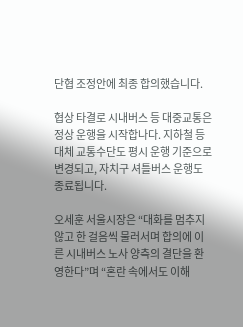단협 조정안에 최종 합의했습니다.

협상 타결로 시내버스 등 대중교통은 정상 운행을 시작합나다. 지하철 등 대체 교통수단도 평시 운행 기준으로 변경되고, 자치구 셔틀버스 운행도 종료됩니다.

오세훈 서울시장은 “대화를 멈추지 않고 한 걸음씩 물러서며 합의에 이른 시내버스 노사 양측의 결단을 환영한다”며 “혼란 속에서도 이해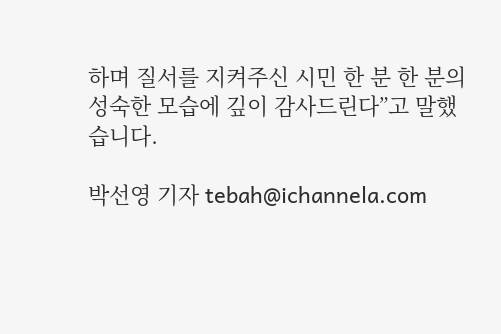하며 질서를 지켜주신 시민 한 분 한 분의 성숙한 모습에 깊이 감사드린다”고 말했습니다.

박선영 기자 tebah@ichannela.com